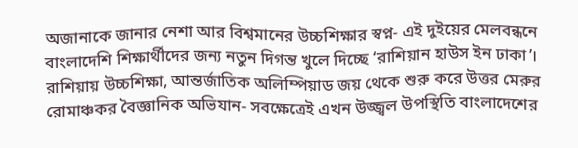অজানাকে জানার নেশা আর বিশ্বমানের উচ্চশিক্ষার স্বপ্ন- এই দুইয়ের মেলবন্ধনে বাংলাদেশি শিক্ষার্থীদের জন্য নতুন দিগন্ত খুলে দিচ্ছে ‘রাশিয়ান হাউস ইন ঢাকা’। রাশিয়ায় উচ্চশিক্ষা, আন্তর্জাতিক অলিম্পিয়াড জয় থেকে শুরু করে উত্তর মেরুর রোমাঞ্চকর বৈজ্ঞানিক অভিযান- সবক্ষেত্রেই এখন উজ্জ্বল উপস্থিতি বাংলাদেশের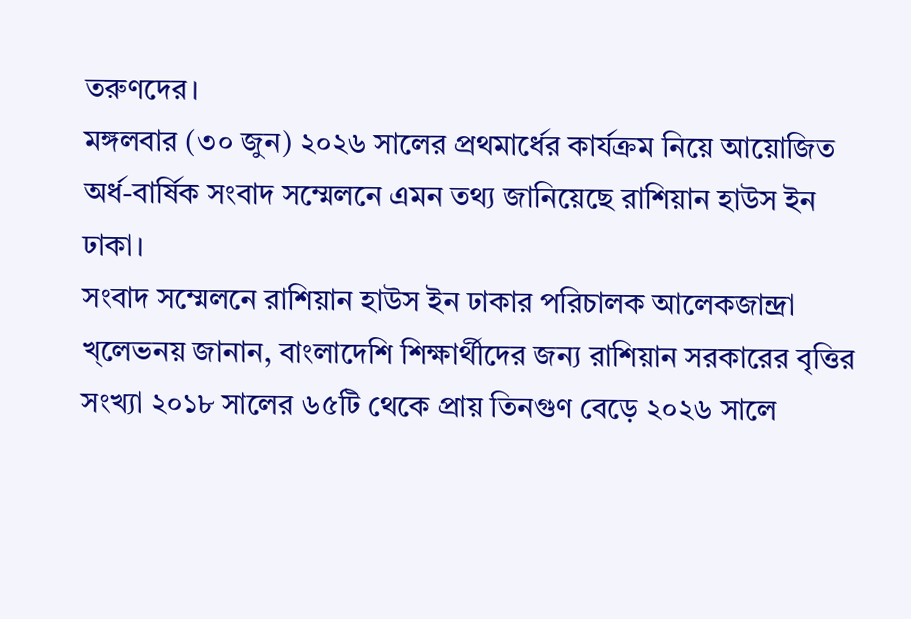তরুণদের।
মঙ্গলবার (৩০ জুন) ২০২৬ সালের প্রথমার্ধের কার্যক্রম নিয়ে আয়োজিত অর্ধ-বার্ষিক সংবাদ সম্মেলনে এমন তথ্য জানিয়েছে রাশিয়ান হাউস ইন ঢাকা।
সংবাদ সম্মেলনে রাশিয়ান হাউস ইন ঢাকার পরিচালক আলেকজান্দ্রা খ্লেভনয় জানান, বাংলাদেশি শিক্ষার্থীদের জন্য রাশিয়ান সরকারের বৃত্তির সংখ্যা ২০১৮ সালের ৬৫টি থেকে প্রায় তিনগুণ বেড়ে ২০২৬ সালে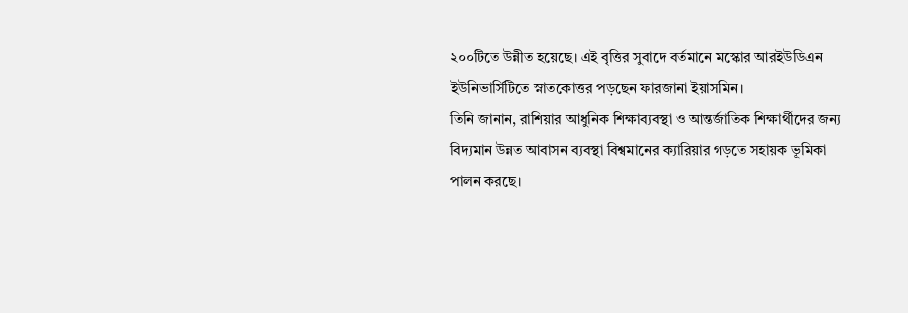২০০টিতে উন্নীত হয়েছে। এই বৃত্তির সুবাদে বর্তমানে মস্কোর আরইউডিএন ইউনিভার্সিটিতে স্নাতকোত্তর পড়ছেন ফারজানা ইয়াসমিন।
তিনি জানান, রাশিয়ার আধুনিক শিক্ষাব্যবস্থা ও আন্তর্জাতিক শিক্ষার্থীদের জন্য বিদ্যমান উন্নত আবাসন ব্যবস্থা বিশ্বমানের ক্যারিয়ার গড়তে সহায়ক ভূমিকা পালন করছে।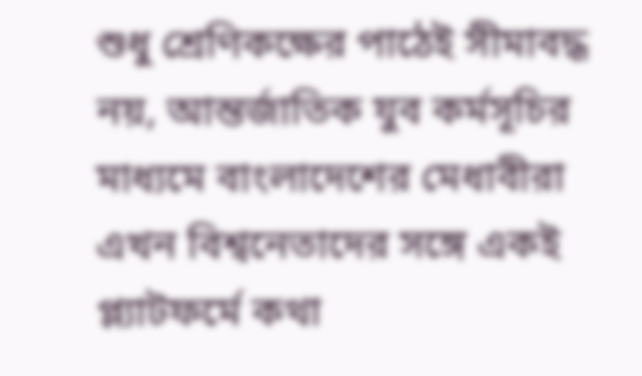শুধু শ্রেণিকক্ষের পাঠেই সীমাবদ্ধ নয়, আন্তর্জাতিক যুব কর্মসূচির মাধ্যমে বাংলাদেশের মেধাবীরা এখন বিশ্বনেতাদের সঙ্গে একই প্ল্যাটফর্মে কথা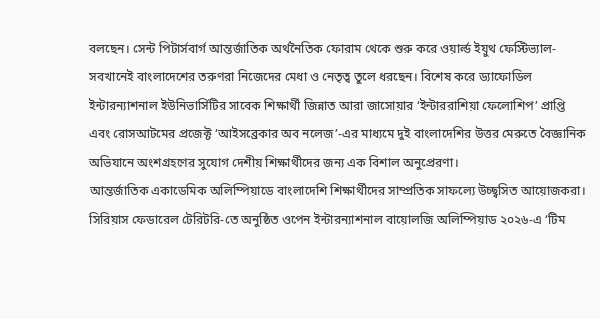বলছেন। সেন্ট পিটার্সবার্গ আন্তর্জাতিক অর্থনৈতিক ফোরাম থেকে শুরু করে ওয়ার্ল্ড ইয়ুথ ফেস্টিভ্যাল- সবখানেই বাংলাদেশের তরুণরা নিজেদের মেধা ও নেতৃত্ব তুলে ধরছেন। বিশেষ করে ড্যাফোডিল ইন্টারন্যাশনাল ইউনিভার্সিটির সাবেক শিক্ষার্থী জিন্নাত আরা জাসোয়ার ‘ইন্টাররাশিয়া ফেলোশিপ’ প্রাপ্তি এবং রোসআটমের প্রজেক্ট ‘আইসব্রেকার অব নলেজ’-এর মাধ্যমে দুই বাংলাদেশির উত্তর মেরুতে বৈজ্ঞানিক অভিযানে অংশগ্রহণের সুযোগ দেশীয় শিক্ষার্থীদের জন্য এক বিশাল অনুপ্রেরণা।
আন্তর্জাতিক একাডেমিক অলিম্পিয়াডে বাংলাদেশি শিক্ষার্থীদের সাম্প্রতিক সাফল্যে উচ্ছ্বসিত আয়োজকরা। সিরিয়াস ফেডারেল টেরিটরি-তে অনুষ্ঠিত ওপেন ইন্টারন্যাশনাল বায়োলজি অলিম্পিয়াড ২০২৬-এ ‘টিম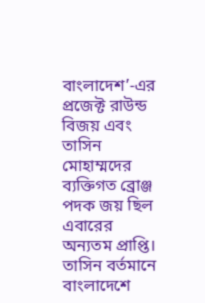বাংলাদেশ’-এর প্রজেক্ট রাউন্ড বিজয় এবং তাসিন মোহাম্মদের ব্যক্তিগত ব্রোঞ্জ পদক জয় ছিল এবারের অন্যতম প্রাপ্তি। তাসিন বর্তমানে বাংলাদেশে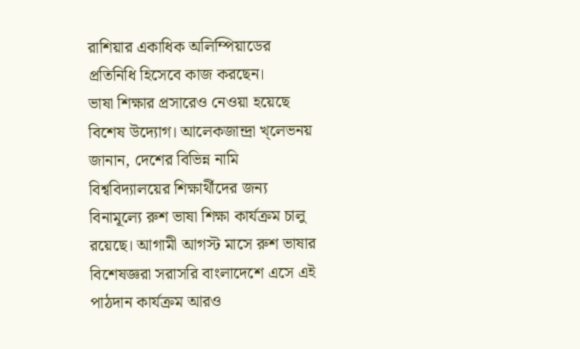রাশিয়ার একাধিক অলিম্পিয়াডের প্রতিনিধি হিসেবে কাজ করছেন।
ভাষা শিক্ষার প্রসারেও নেওয়া হয়েছে বিশেষ উদ্যোগ। আলেকজান্দ্রা খ্লেভনয় জানান, দেশের বিভিন্ন নামি বিশ্ববিদ্যালয়ের শিক্ষার্থীদের জন্য বিনামূল্যে রুশ ভাষা শিক্ষা কার্যক্রম চালু রয়েছে। আগামী আগস্ট মাসে রুশ ভাষার বিশেষজ্ঞরা সরাসরি বাংলাদেশে এসে এই পাঠদান কার্যক্রম আরও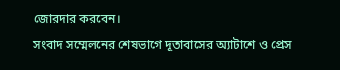জোরদার করবেন।
সংবাদ সম্মেলনের শেষভাগে দূতাবাসের অ্যাটাশে ও প্রেস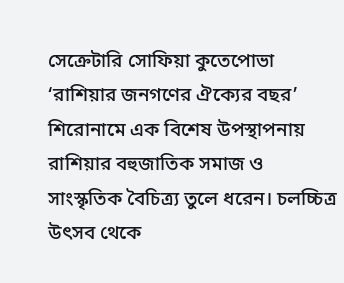সেক্রেটারি সোফিয়া কুতেপোভা ‘রাশিয়ার জনগণের ঐক্যের বছর’ শিরোনামে এক বিশেষ উপস্থাপনায় রাশিয়ার বহুজাতিক সমাজ ও সাংস্কৃতিক বৈচিত্র্য তুলে ধরেন। চলচ্চিত্র উৎসব থেকে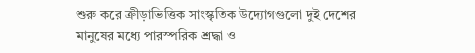শুরু করে ক্রীড়াভিত্তিক সাংস্কৃতিক উদ্যোগগুলো দুই দেশের মানুষের মধ্যে পারস্পরিক শ্রদ্ধা ও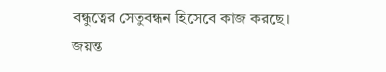বন্ধুত্বের সেতুবন্ধন হিসেবে কাজ করছে।
জয়ন্ত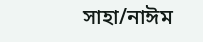সাহা/নাঈম